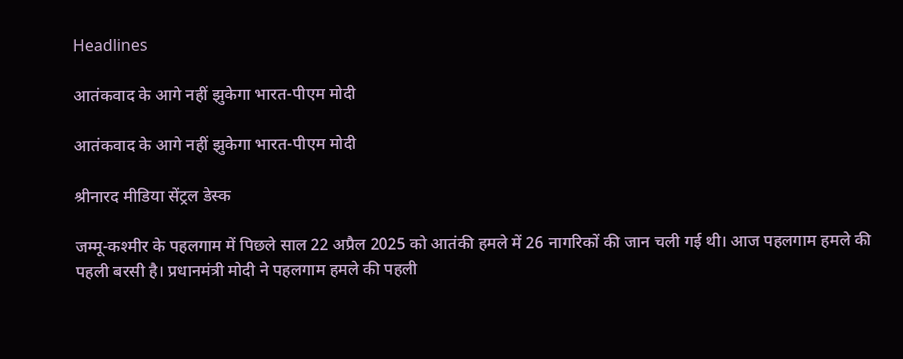Headlines

आतंकवाद के आगे नहीं झुकेगा भारत-पीएम मोदी

आतंकवाद के आगे नहीं झुकेगा भारत-पीएम मोदी

श्रीनारद मीडिया सेंट्रल डेस्क

जम्मू-कश्मीर के पहलगाम में पिछले साल 22 अप्रैल 2025 को आतंकी हमले में 26 नागरिकों की जान चली गई थी। आज पहलगाम हमले की पहली बरसी है। प्रधानमंत्री मोदी ने पहलगाम हमले की पहली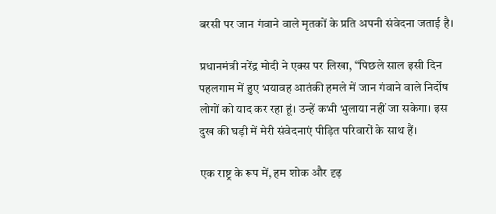बरसी पर जान गंवाने वाले मृतकों के प्रति अपनी संवेदना जताई है।

प्रधानमंत्री नरेंद्र मोदी ने एक्स पर लिखा, “पिछले साल इसी दिन पहलगाम में हुए भयावह आतंकी हमले में जान गंवाने वाले निर्दोष लोगों को याद कर रहा हूं। उन्हें कभी भुलाया नहीं जा सकेगा। इस दुख की घड़ी में मेरी संवेदनाएं पीड़ित परिवारों के साथ हैं।

एक राष्ट्र के रूप में, हम शोक और दृढ़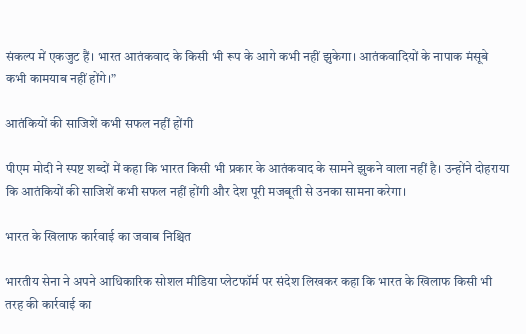संकल्प में एकजुट हैं। भारत आतंकवाद के किसी भी रूप के आगे कभी नहीं झुकेगा। आतंकवादियों के नापाक मंसूबे कभी कामयाब नहीं होंगे।”

आतंकियों की साजिशें कभी सफल नहीं होंगी

पीएम मोदी ने स्पष्ट शब्दों में कहा कि भारत किसी भी प्रकार के आतंकवाद के सामने झुकने वाला नहीं है। उन्होंने दोहराया कि आतंकियों की साजिशें कभी सफल नहीं होंगी और देश पूरी मजबूती से उनका सामना करेगा।

भारत के खिलाफ कार्रवाई का जवाब निश्चित

भारतीय सेना ने अपने आधिकारिक सोशल मीडिया प्लेटफॉर्म पर संदेश लिखकर कहा कि भारत के खिलाफ किसी भी तरह की कार्रवाई का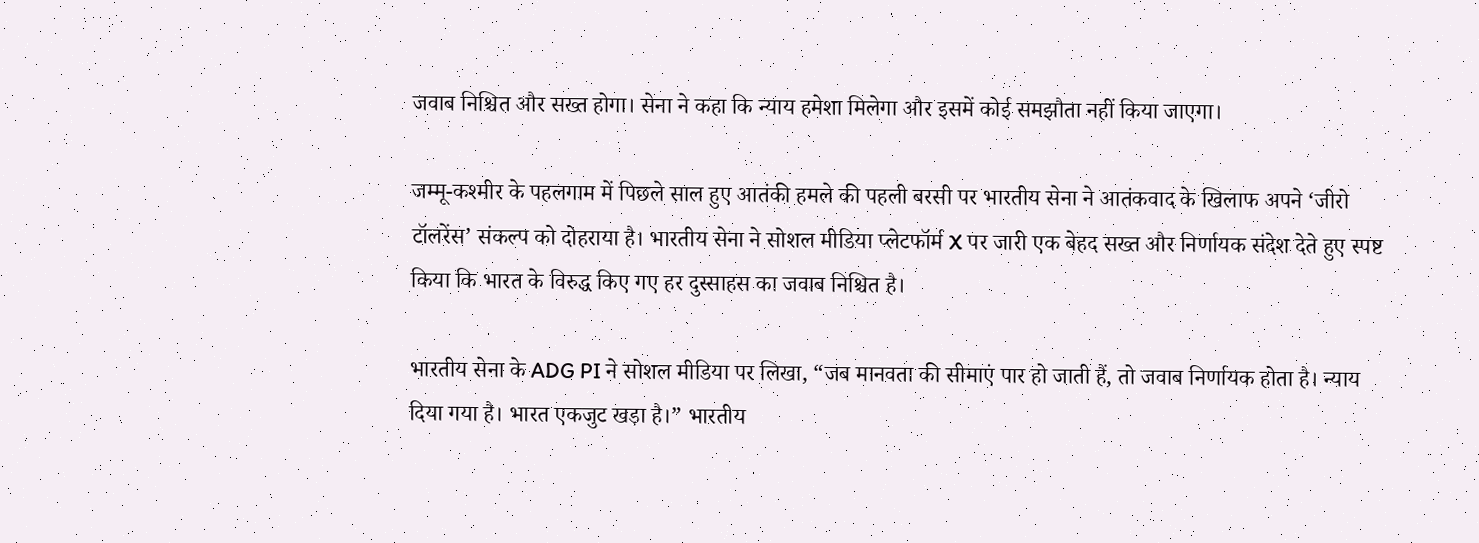जवाब निश्चित और सख्त होगा। सेना ने कहा कि न्याय हमेशा मिलेगा और इसमें कोई समझौता नहीं किया जाएगा।

जम्मू-कश्मीर के पहलगाम में पिछले साल हुए आतंकी हमले की पहली बरसी पर भारतीय सेना ने आतंकवाद के खिलाफ अपने ‘जीरो टॉलरेंस’ संकल्प को दोहराया है। भारतीय सेना ने सोशल मीडिया प्लेटफॉर्म X पर जारी एक बेहद सख्त और निर्णायक संदेश देते हुए स्पष्ट किया कि भारत के विरुद्ध किए गए हर दुस्साहस का जवाब निश्चित है।

भारतीय सेना के ADG PI ने सोशल मीडिया पर लिखा, “जब मानवता की सीमाएं पार हो जाती हैं, तो जवाब निर्णायक होता है। न्याय दिया गया है। भारत एकजुट खड़ा है।” भारतीय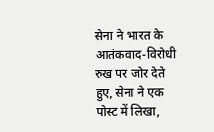सेना ने भारत के आतंकवाद-विरोधी रुख पर जोर देते हुए, सेना ने एक पोस्ट में लिखा,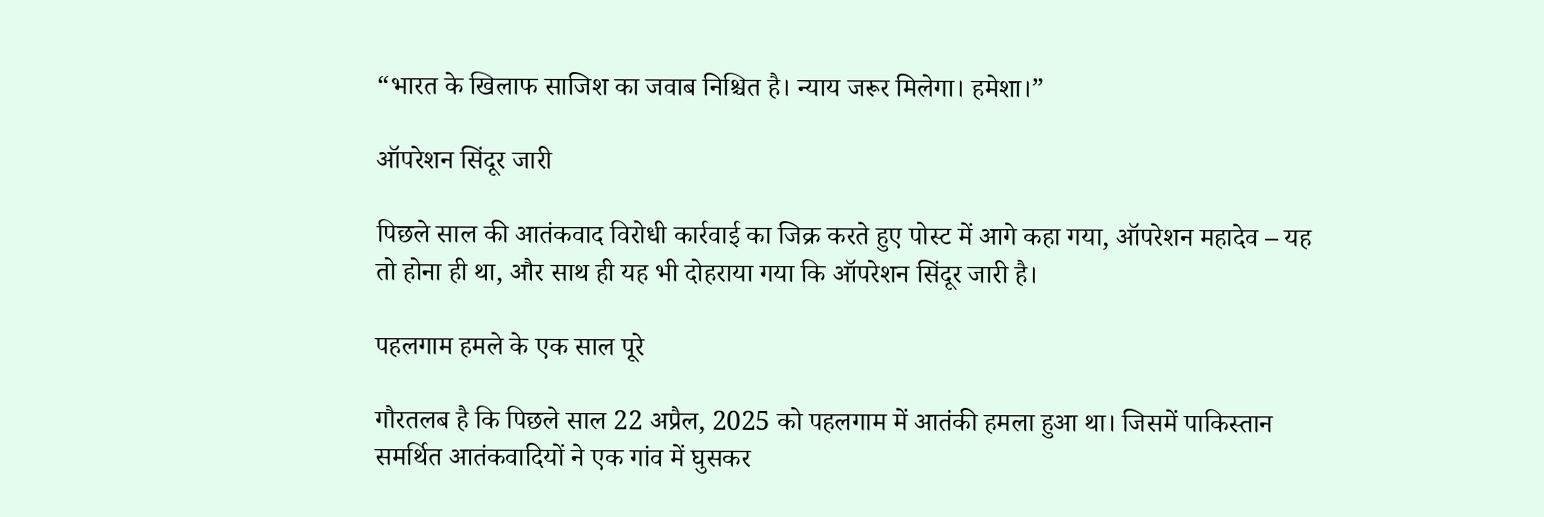“भारत के खिलाफ साजिश का जवाब निश्चित है। न्याय जरूर मिलेगा। हमेशा।”

ऑपरेशन सिंदूर जारी

पिछले साल की आतंकवाद विरोधी कार्रवाई का जिक्र करते हुए पोस्ट में आगे कहा गया, ऑपरेशन महादेव – यह तो होना ही था, और साथ ही यह भी दोहराया गया कि ऑपरेशन सिंदूर जारी है।

पहलगाम हमले के एक साल पूरे

गौरतलब है कि पिछले साल 22 अप्रैल, 2025 को पहलगाम में आतंकी हमला हुआ था। जिसमें पाकिस्तान समर्थित आतंकवादियों ने एक गांव में घुसकर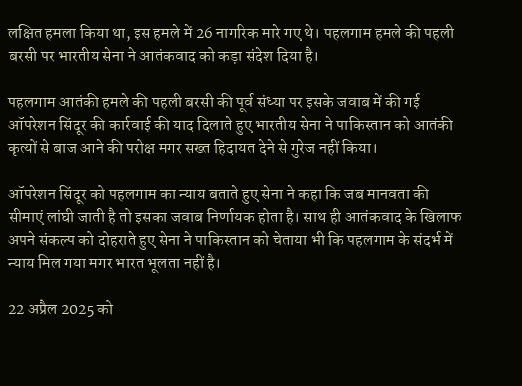लक्षित हमला किया था, इस हमले में 26 नागरिक मारे गए थे। पहलगाम हमले की पहली बरसी पर भारतीय सेना ने आतंकवाद को कड़ा संदेश दिया है।

पहलगाम आतंकी हमले की पहली बरसी की पूर्व संध्या पर इसके जवाब में की गई ऑपरेशन सिंदूर की कार्रवाई की याद दिलाते हुए भारतीय सेना ने पाकिस्तान को आतंकी कृत्यों से बाज आने की परोक्ष मगर सख्त हिदायत देने से गुरेज नहीं किया।

ऑपरेशन सिंदूर को पहलगाम का न्याय बताते हुए सेना ने कहा कि जब मानवता की सीमाएं लांघी जाती है तो इसका जवाब निर्णायक होता है। साथ ही आतंकवाद के खिलाफ अपने संकल्प को दोहराते हुए सेना ने पाकिस्तान को चेताया भी कि पहलगाम के संदर्भ में न्याय मिल गया मगर भारत भूलता नहीं है।

22 अप्रैल 2025 को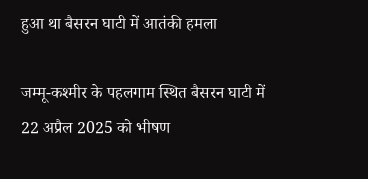हुआ था बैसरन घाटी में आतंकी हमला

जम्मू-कश्मीर के पहलगाम स्थित बैसरन घाटी में 22 अप्रैल 2025 को भीषण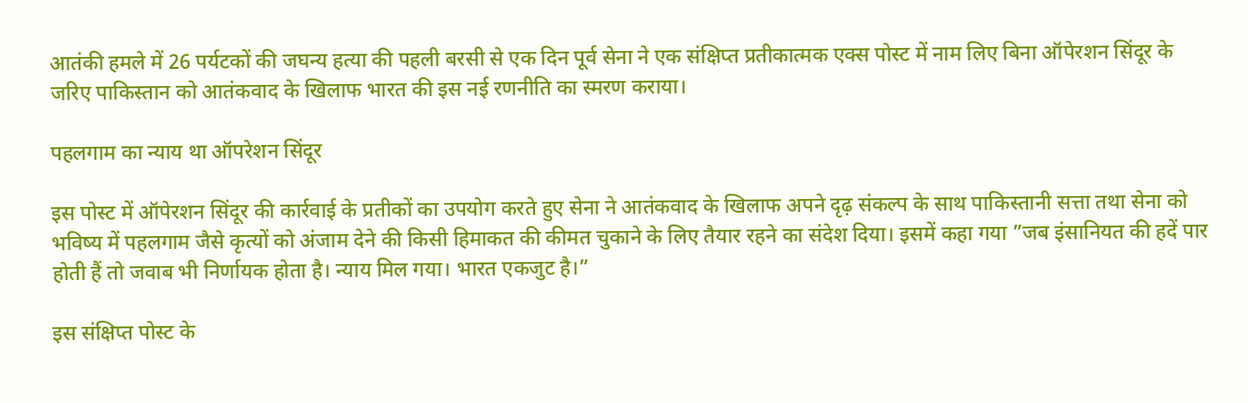आतंकी हमले में 26 पर्यटकों की जघन्य हत्या की पहली बरसी से एक दिन पूर्व सेना ने एक संक्षिप्त प्रतीकात्मक एक्स पोस्ट में नाम लिए बिना ऑपेरशन सिंदूर के जरिए पाकिस्तान को आतंकवाद के खिलाफ भारत की इस नई रणनीति का स्मरण कराया।

पहलगाम का न्याय था ऑपरेशन सिंदूर

इस पोस्ट में ऑपेरशन सिंदूर की कार्रवाई के प्रतीकों का उपयोग करते हुए सेना ने आतंकवाद के खिलाफ अपने दृढ़ संकल्प के साथ पाकिस्तानी सत्ता तथा सेना को भविष्य में पहलगाम जैसे कृत्यों को अंजाम देने की किसी हिमाकत की कीमत चुकाने के लिए तैयार रहने का संदेश दिया। इसमें कहा गया ”जब इंसानियत की हदें पार होती हैं तो जवाब भी निर्णायक होता है। न्याय मिल गया। भारत एकजुट है।”

इस संक्षिप्त पोस्ट के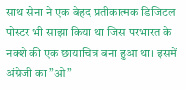साथ सेना ने एक बेहद प्रतीकात्मक डिजिटल पोस्टर भी साझा किया था जिस परभारत के नक्शे की एक छायाचित्र बना हुआ था। इसमें अंग्रेजी का ”ओ”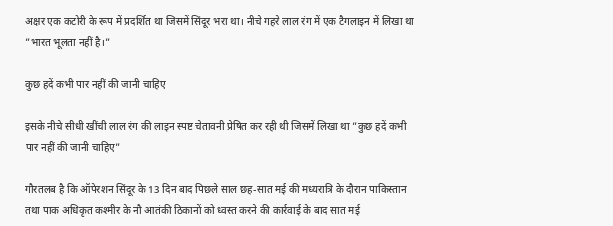अक्षर एक कटोरी के रूप में प्रदर्शित था जिसमें सिंदूर भरा था। नीचे गहरे लाल रंग में एक टैगलाइन में लिखा था ”भारत भूलता नहीं है।”

कुछ हदें कभी पार नहीं की जानी चाहिए

इसके नीचे सीधी खींची लाल रंग की लाइन स्पष्ट चेतावनी प्रेषित कर रही थी जिसमें लिखा था ”कुछ हदें कभी पार नहीं की जानी चाहिए”

गौरतलब है कि ऑपेरशन सिंदूर के 13 दिन बाद पिछले साल छह-सात मई की मध्यरात्रि के दौरान पाकिस्तान तथा पाक अधिकृत कश्मीर के नौ आतंकी ठिकानों को ध्वस्त करने की कार्रवाई के बाद सात मई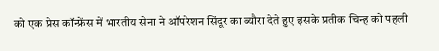को एक प्रेस कॉन्फ्रेंस में भारतीय सेना ने ऑपरेशन सिंदूर का ब्यौरा देते हुए इसके प्रतीक चिन्ह को पहली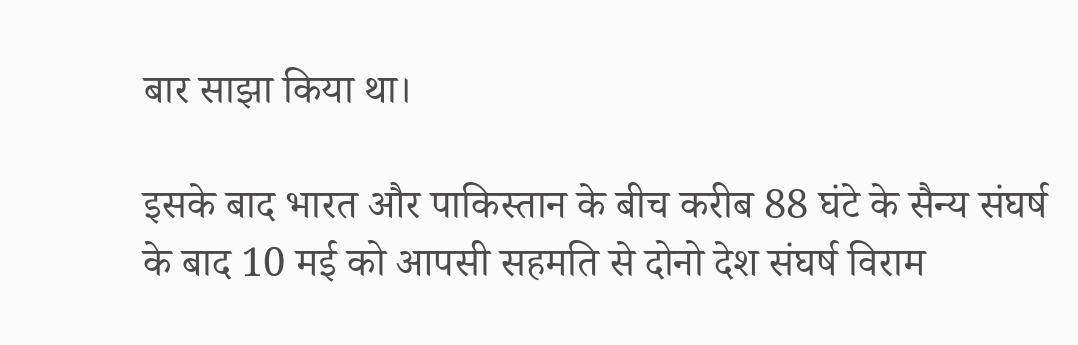बार साझा किया था।

इसके बाद भारत और पाकिस्तान के बीच करीब 88 घंटे के सैन्य संघर्ष के बाद 10 मई को आपसी सहमति से दोनो देश संघर्ष विराम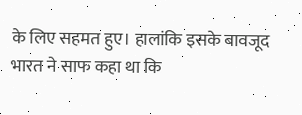के लिए सहमत हुए। हालांकि इसके बावजूद भारत ने साफ कहा था कि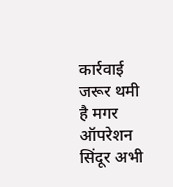कार्रवाई जरूर थमी है मगर ऑपरेशन सिंदूर अभी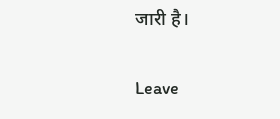जारी है।

Leave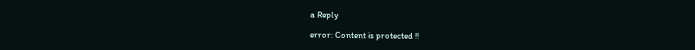a Reply

error: Content is protected !!